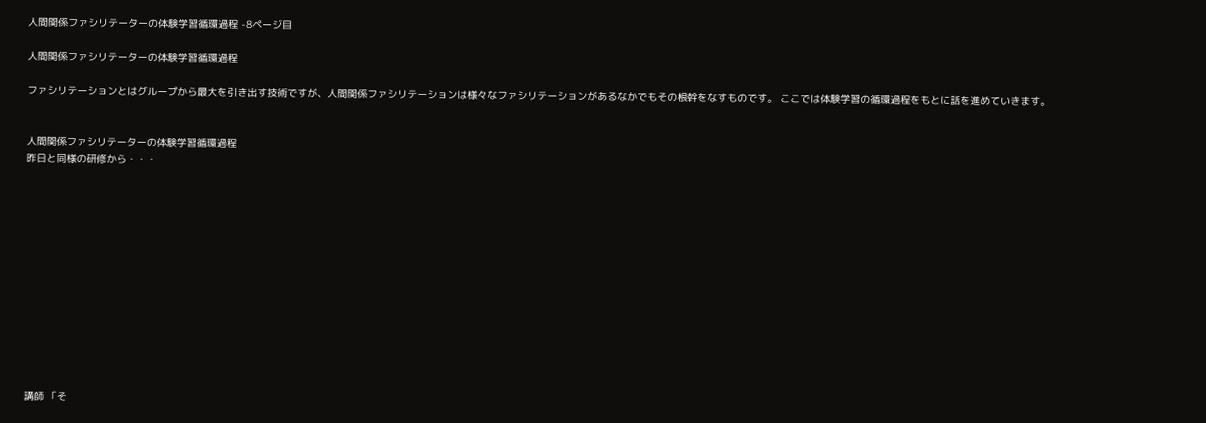人間関係ファシリテーターの体験学習循環過程 -8ページ目

人間関係ファシリテーターの体験学習循環過程

ファシリテーションとはグループから最大を引き出す技術ですが、人間関係ファシリテーションは様々なファシリテーションがあるなかでもその根幹をなすものです。 ここでは体験学習の循環過程をもとに話を進めていきます。


人間関係ファシリテーターの体験学習循環過程
昨日と同様の研修から・・・













講師 「そ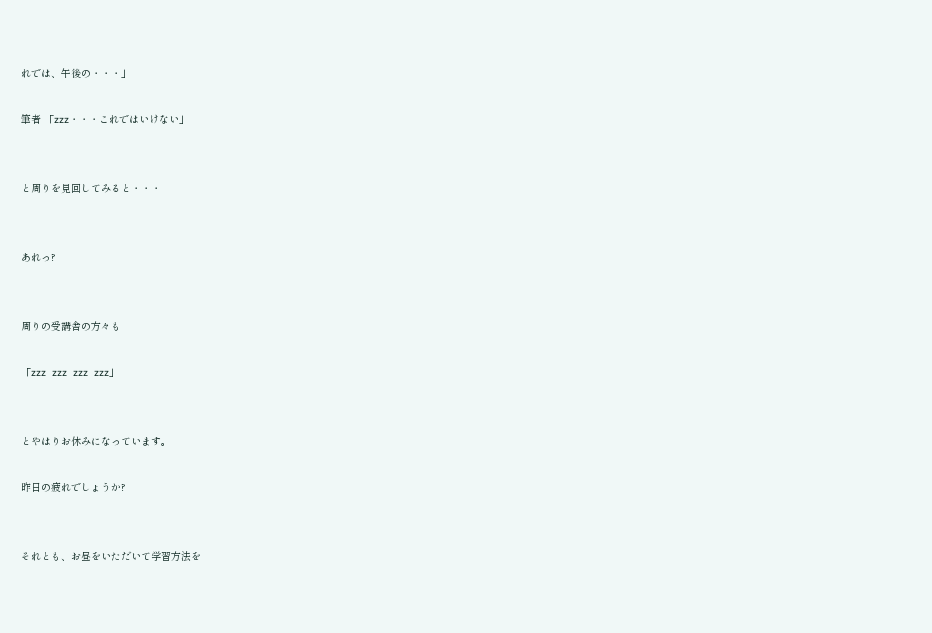れでは、午後の・・・」

筆者 「zzz・・・これではいけない」


と周りを見回してみると・・・


あれっ?


周りの受講舎の方々も

「zzz  zzz  zzz  zzz」


とやはりお休みになっています。

昨日の疲れでしょうか?


それとも、お昼をいただいて学習方法を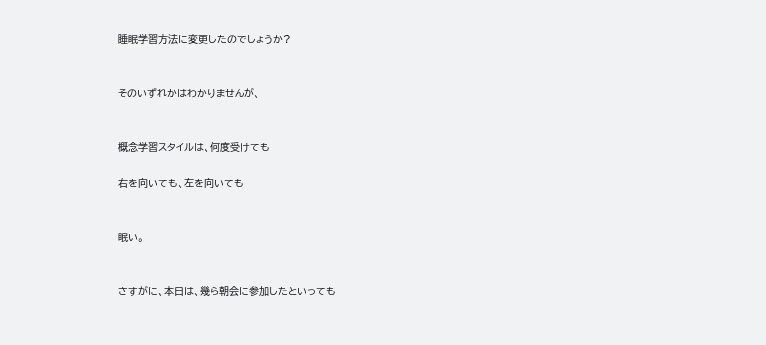睡眠学習方法に変更したのでしょうか?


そのいずれかはわかりませんが、


概念学習スタイルは、何度受けても

右を向いても、左を向いても


眠い。


さすがに、本日は、幾ら朝会に参加したといっても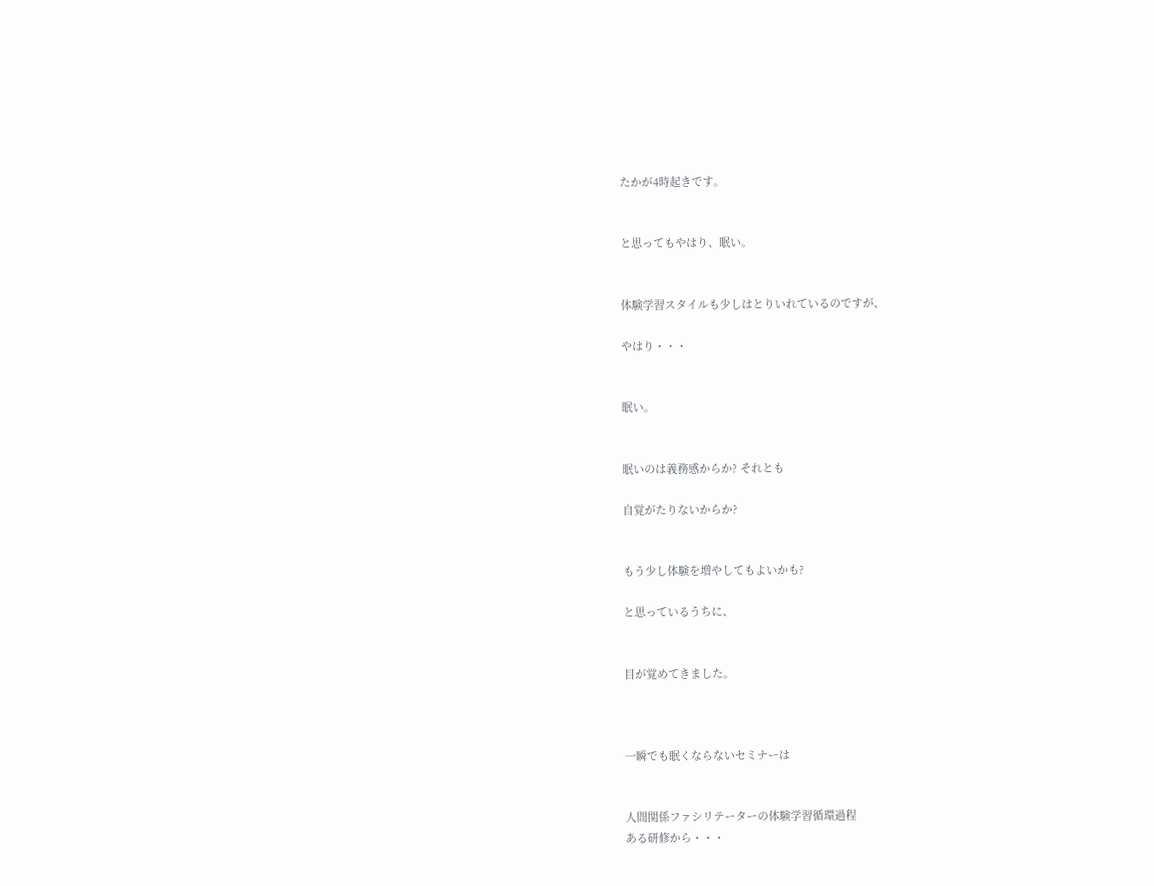たかが4時起きです。


と思ってもやはり、眠い。


体験学習スタイルも少しはとりいれているのですが、

やはり・・・


眠い。


眠いのは義務感からか? それとも

自覚がたりないからか?


もう少し体験を増やしてもよいかも?

と思っているうちに、


目が覚めてきました。



一瞬でも眠くならないセミナーは


人間関係ファシリテーターの体験学習循環過程
ある研修から・・・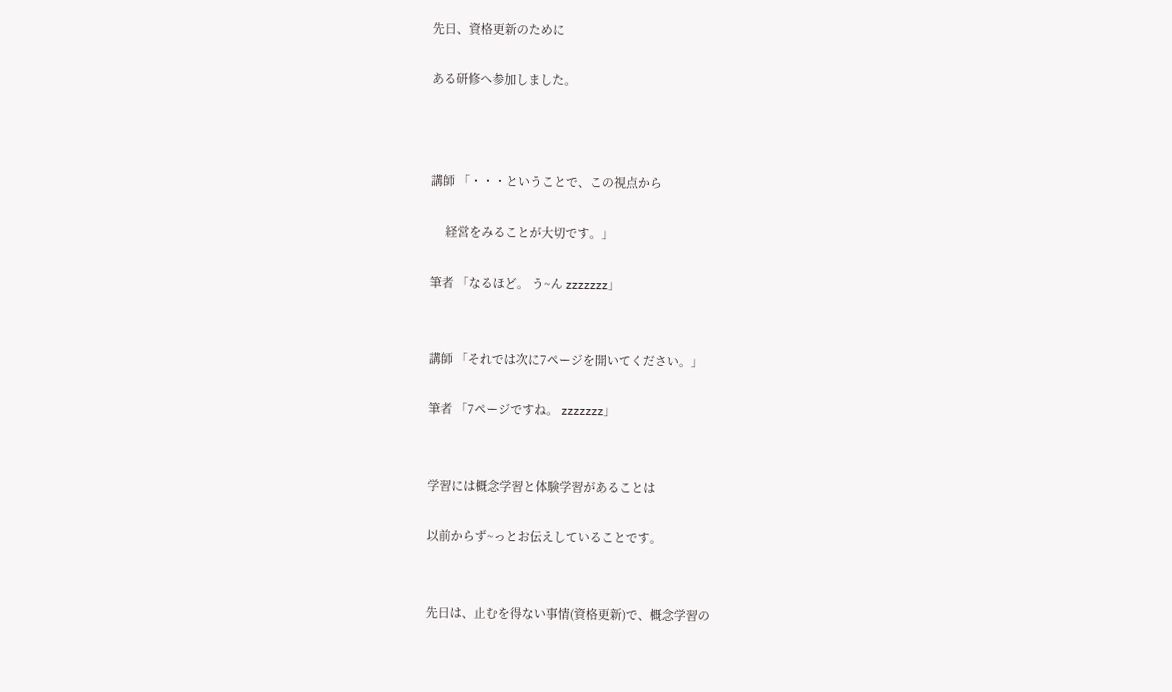先日、資格更新のために

ある研修へ参加しました。



講師 「・・・ということで、この視点から

     経営をみることが大切です。」

筆者 「なるほど。 う~ん zzzzzzz」


講師 「それでは次に7ページを開いてください。」

筆者 「7ページですね。 zzzzzzz」


学習には概念学習と体験学習があることは

以前からず~っとお伝えしていることです。


先日は、止むを得ない事情(資格更新)で、概念学習の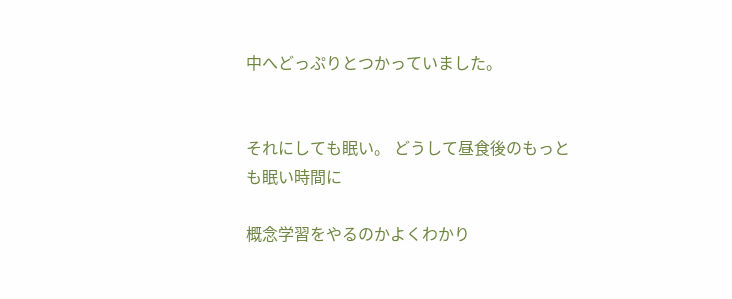中へどっぷりとつかっていました。


それにしても眠い。 どうして昼食後のもっとも眠い時間に

概念学習をやるのかよくわかり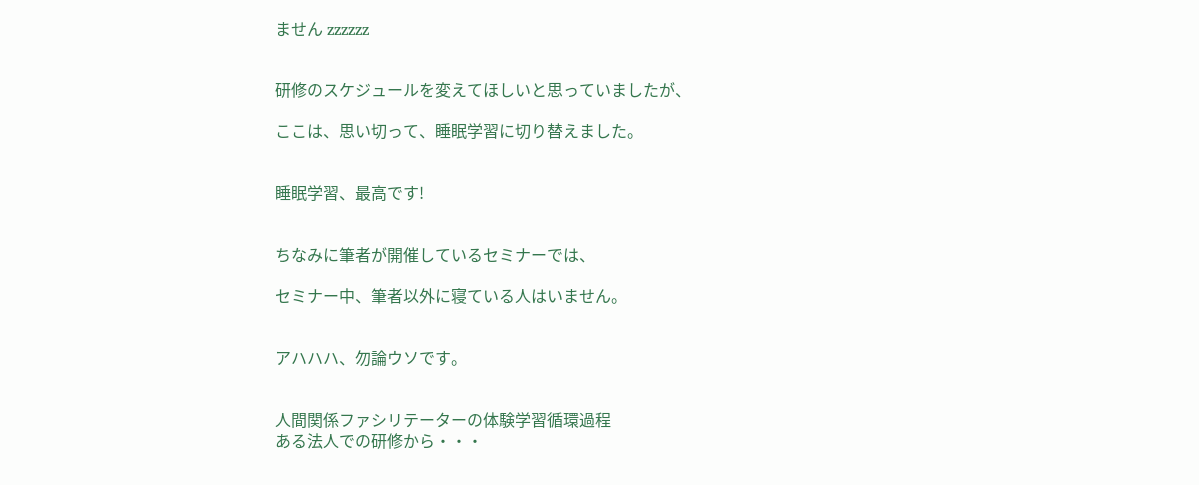ません zzzzzz


研修のスケジュールを変えてほしいと思っていましたが、

ここは、思い切って、睡眠学習に切り替えました。


睡眠学習、最高です!


ちなみに筆者が開催しているセミナーでは、

セミナー中、筆者以外に寝ている人はいません。


アハハハ、勿論ウソです。


人間関係ファシリテーターの体験学習循環過程
ある法人での研修から・・・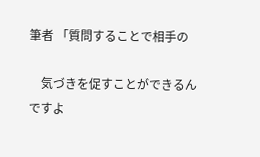筆者 「質問することで相手の

    気づきを促すことができるんですよ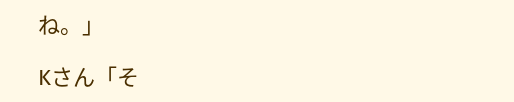ね。」

Kさん「そ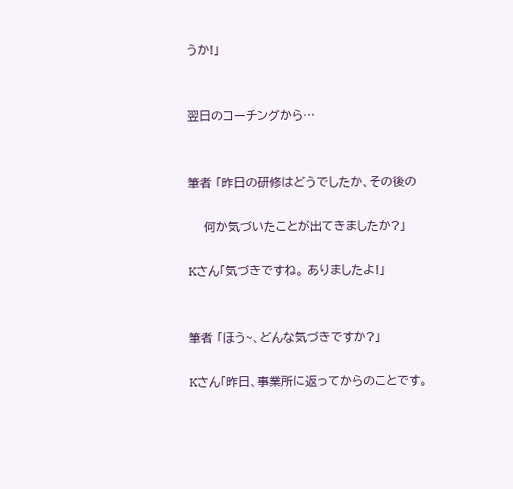うか!」


翌日のコーチングから…


筆者 「昨日の研修はどうでしたか、その後の

    何か気づいたことが出てきましたか?」

Kさん「気づきですね。 ありましたよ!」


筆者 「ほう~、どんな気づきですか?」

Kさん「昨日、事業所に返ってからのことです。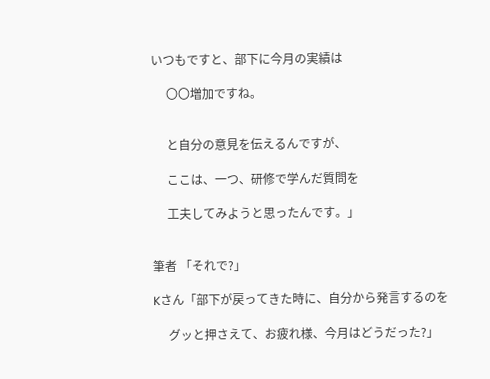いつもですと、部下に今月の実績は

     〇〇増加ですね。


     と自分の意見を伝えるんですが、

     ここは、一つ、研修で学んだ質問を

     工夫してみようと思ったんです。」


筆者 「それで?」

Kさん「部下が戻ってきた時に、自分から発言するのを

     グッと押さえて、お疲れ様、今月はどうだった?」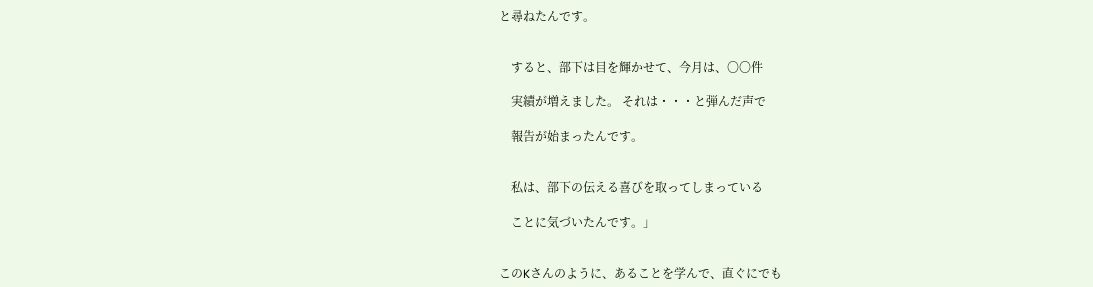と尋ねたんです。


    すると、部下は目を輝かせて、今月は、〇〇件

    実績が増えました。 それは・・・と弾んだ声で

    報告が始まったんです。


    私は、部下の伝える喜びを取ってしまっている

    ことに気づいたんです。」


このKさんのように、あることを学んで、直ぐにでも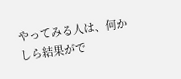やってみる人は、何かしら結果がで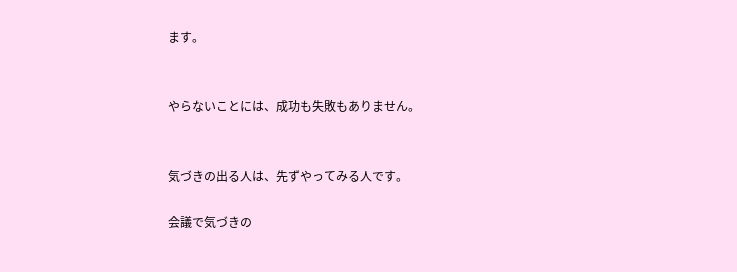ます。


やらないことには、成功も失敗もありません。


気づきの出る人は、先ずやってみる人です。

会議で気づきの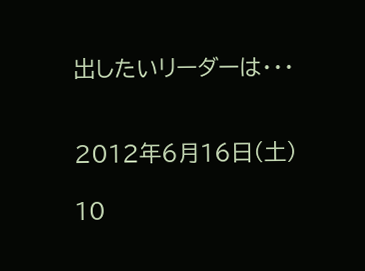出したいリーダーは・・・


2012年6月16日(土)

10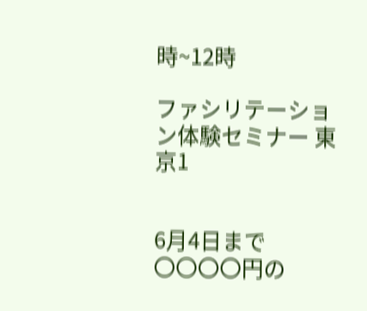時~12時

ファシリテーション体験セミナー 東京1


6月4日まで〇〇〇〇円の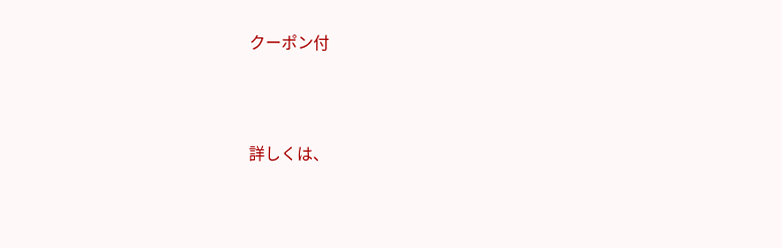クーポン付




詳しくは、